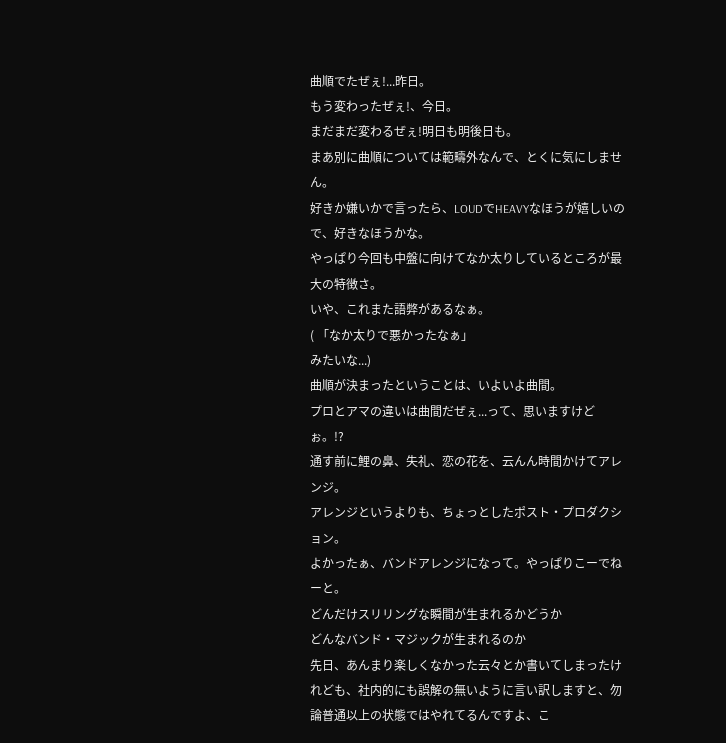曲順でたぜぇ!...昨日。
もう変わったぜぇ!、今日。
まだまだ変わるぜぇ!明日も明後日も。
まあ別に曲順については範疇外なんで、とくに気にしません。
好きか嫌いかで言ったら、LOUDでHEAVYなほうが嬉しいので、好きなほうかな。
やっぱり今回も中盤に向けてなか太りしているところが最大の特徴さ。
いや、これまた語弊があるなぁ。
( 「なか太りで悪かったなぁ」
みたいな...)
曲順が決まったということは、いよいよ曲間。
プロとアマの違いは曲間だぜぇ...って、思いますけどぉ。!?
通す前に鯉の鼻、失礼、恋の花を、云んん時間かけてアレンジ。
アレンジというよりも、ちょっとしたポスト・プロダクション。
よかったぁ、バンドアレンジになって。やっぱりこーでねーと。
どんだけスリリングな瞬間が生まれるかどうか
どんなバンド・マジックが生まれるのか
先日、あんまり楽しくなかった云々とか書いてしまったけれども、社内的にも誤解の無いように言い訳しますと、勿論普通以上の状態ではやれてるんですよ、こ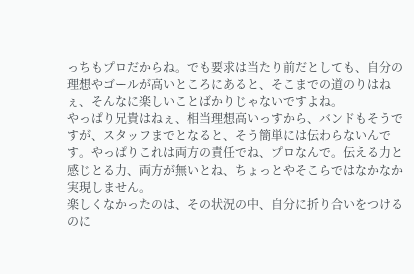っちもプロだからね。でも要求は当たり前だとしても、自分の理想やゴールが高いところにあると、そこまでの道のりはねぇ、そんなに楽しいことばかりじゃないですよね。
やっぱり兄貴はねぇ、相当理想高いっすから、バンドもそうですが、スタッフまでとなると、そう簡単には伝わらないんです。やっぱりこれは両方の責任でね、プロなんで。伝える力と感じとる力、両方が無いとね、ちょっとやそこらではなかなか実現しません。
楽しくなかったのは、その状況の中、自分に折り合いをつけるのに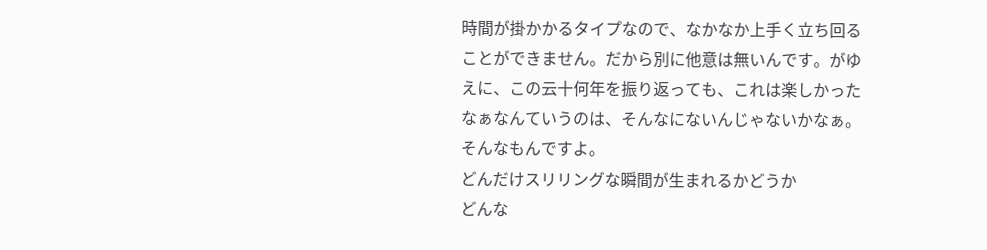時間が掛かかるタイプなので、なかなか上手く立ち回ることができません。だから別に他意は無いんです。がゆえに、この云十何年を振り返っても、これは楽しかったなぁなんていうのは、そんなにないんじゃないかなぁ。そんなもんですよ。
どんだけスリリングな瞬間が生まれるかどうか
どんな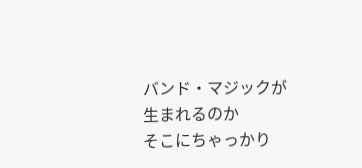バンド・マジックが生まれるのか
そこにちゃっかり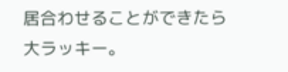居合わせることができたら大ラッキー。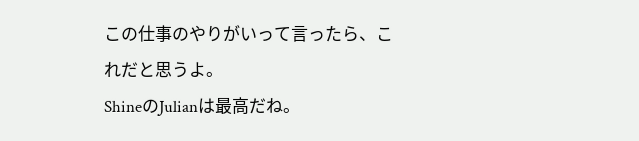この仕事のやりがいって言ったら、これだと思うよ。
ShineのJulianは最高だね。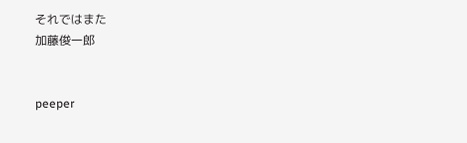それではまた
加藤俊一郎


peeper